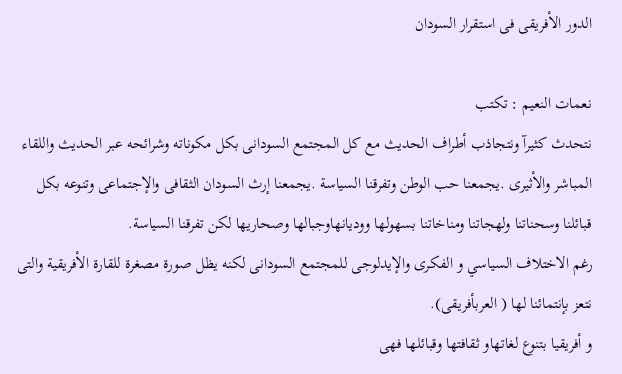الدور الأفريقى فى استقرار السودان

نعمات النعيم : تكتب
نتحدث كثيرآ ونتجاذب أطراف الحديث مع كل المجتمع السودانى بكل مكوناته وشرائحه عبر الحديث واللقاء المباشر والأثيرى .يجمعنا حب الوطن وتفرقنا السياسة .يجمعنا إرث السودان الثقافى والإجتماعى وتنوعه بكل قبائلنا وسحناتنا ولهجاتنا ومناخاتنا بسهولها ووديانهاوجبالها وصحاريها لكن تفرقنا السياسة.
رغم الاختلاف السياسي و الفكرى والإيدلوجى للمجتمع السودانى لكنه يظل صورة مصغرة للقارة الأفريقية والتى نتعز بإنتمائنا لها ( العربأفريقى).
و أفريقيا بتنوع لغاتهاو ثقافتها وقبائلها فهى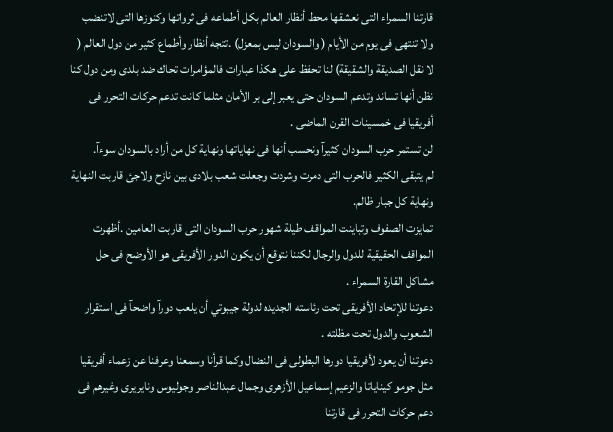قارتنا السمراء التى نعشقها محط أنظار العالم بكل أطماعه فى ثرواتها وكنوزها التى لاتنضب ولا تنتهى فى يوم من الأيام ( والسودان ليس بمعزل) .تتجه أنظار وأطماع كثير من دول العالم ( لا نقل الصديقة والشقيقة) لنا تحفظ على هكذا عبارات فالمؤامرات تحاك ضد بلدى ومن دول كنا نظن أنها تساند وتدعم السودان حتى يعبر إلى بر الأمان مثلما كانت تدعم حركات التحرر فى أفريقيا فى خمسينات القرن الماضى .
لن تستمر حرب السودان كثيرآ ونحسب أنها فى نهاياتها ونهاية كل من أراد بالسودان سوءآ.
لم يتبقى الكثير فالحرب التى دمرت وشردت وجعلت شعب بلادى بين نازح ولاجئ قاربت النهاية ونهاية كل جبار ظالم.
تمايزت الصفوف وتباينت المواقف طيلة شهور حرب السودان التى قاربت العامين .أظهرت المواقف الحقيقية للدول والرجال لكننا نتوقع أن يكون الدور الأفريقى هو الأوضح فى حل مشاكل القارة السمراء .
دعوتنا للإتحاد الأفريقى تحت رئاسته الجديده لدولة جيبوتي أن يلعب دورآ واضحآ فى استقرار الشعوب والدول تحت مظلته .
دعوتنا أن يعود لأفريقيا دورها البطولى فى النضال وكما قرأنا وسمعنا وعرفنا عن زعماء أفريقيا مثل جومو كيناياتا والزعيم إسماعيل الأزهرى وجمال عبدالناصر وجوليوس ونايريرى وغيرهم فى دعم حركات التحرر فى قارتنا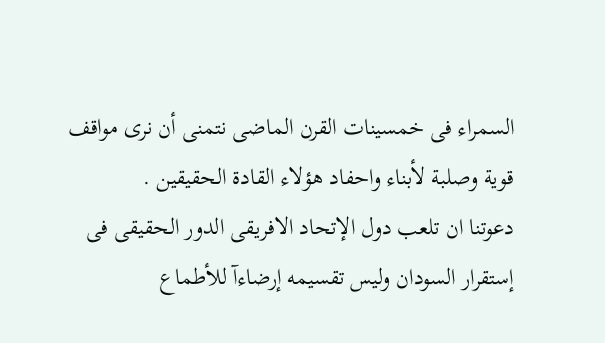السمراء فى خمسينات القرن الماضى نتمنى أن نرى مواقف قوية وصلبة لأبناء واحفاد هؤلاء القادة الحقيقين .
دعوتنا ان تلعب دول الإتحاد الافريقى الدور الحقيقى فى إستقرار السودان وليس تقسيمه إرضاءآ للأطماع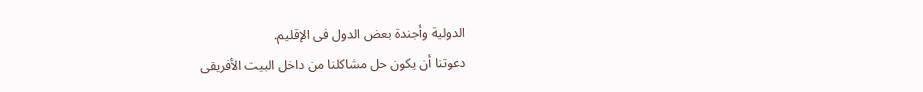الدولية وأجندة بعض الدول فى الإقليم.
دعوتنا أن يكون حل مشاكلنا من داخل البيت الأفريقى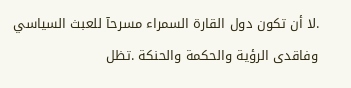.لا أن تكون دول القارة السمراء مسرحآ للعبث السياسي وفاقدى الرؤية والحكمة والحنكة .تظل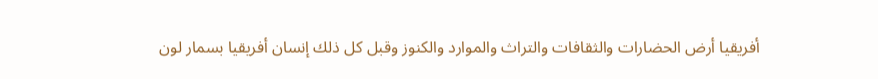أفريقيا أرض الحضارات والثقافات والتراث والموارد والكنوز وقبل كل ذلك إنسان أفريقيا بسمار لون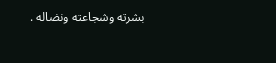بشرته وشجاعته ونضاله .